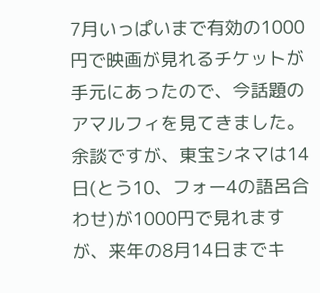7月いっぱいまで有効の1000円で映画が見れるチケットが手元にあったので、今話題のアマルフィを見てきました。
余談ですが、東宝シネマは14日(とう10、フォー4の語呂合わせ)が1000円で見れますが、来年の8月14日までキ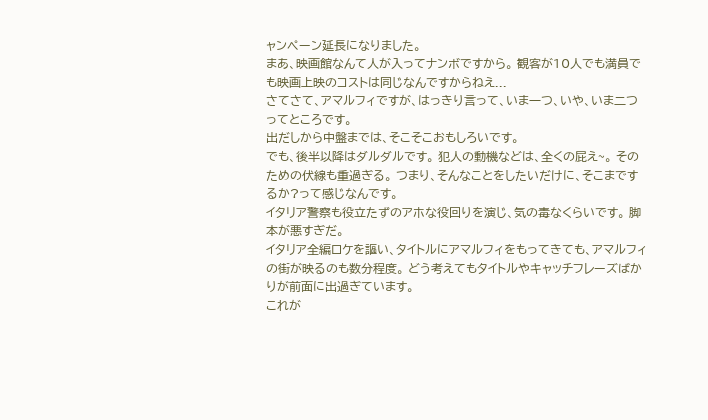ャンペーン延長になりました。
まあ、映画館なんて人が入ってナンボですから。 観客が10人でも満員でも映画上映のコストは同じなんですからねえ...
さてさて、アマルフィですが、はっきり言って、いま一つ、いや、いま二つってところです。
出だしから中盤までは、そこそこおもしろいです。
でも、後半以降はダルダルです。 犯人の動機などは、全くの屁え~。 そのための伏線も重過ぎる。 つまり、そんなことをしたいだけに、そこまでするか?って感じなんです。
イタリア警察も役立たずのアホな役回りを演じ、気の毒なくらいです。 脚本が悪すぎだ。
イタリア全編ロケを謳い、タイトルにアマルフィをもってきても、アマルフィの街が映るのも数分程度。 どう考えてもタイトルやキャッチフレーズばかりが前面に出過ぎています。
これが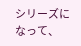シリーズになって、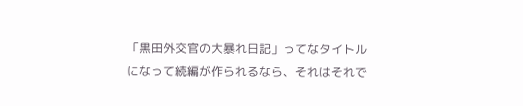「黒田外交官の大暴れ日記」ってなタイトルになって続編が作られるなら、それはそれで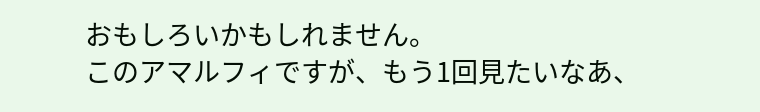おもしろいかもしれません。
このアマルフィですが、もう1回見たいなあ、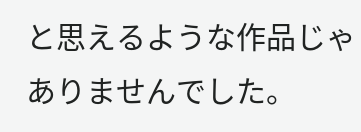と思えるような作品じゃありませんでした。